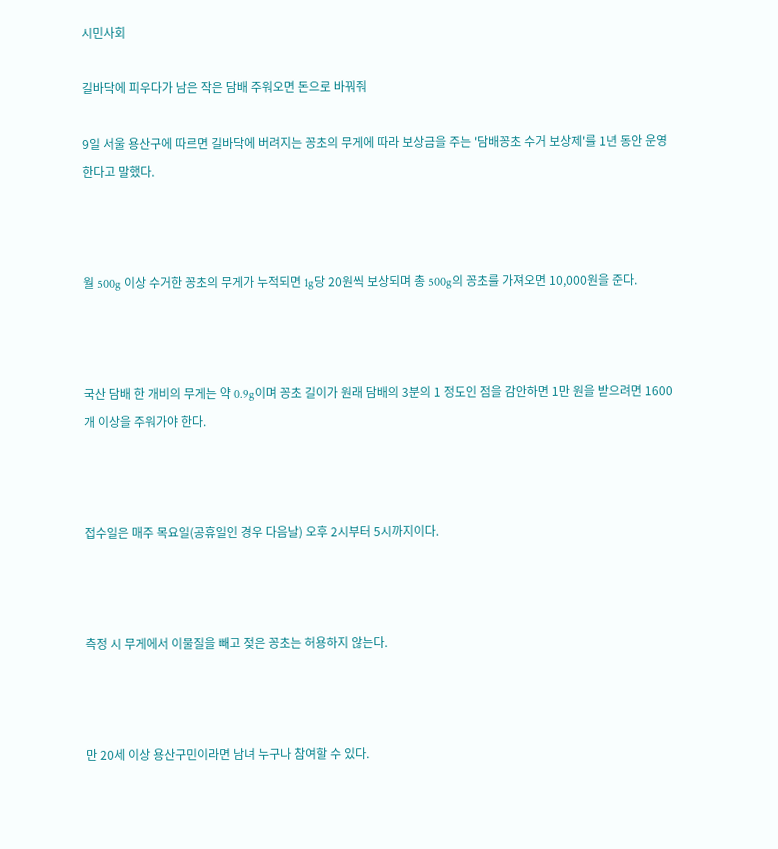시민사회

길바닥에 피우다가 남은 작은 담배 주워오면 돈으로 바꿔줘

9일 서울 용산구에 따르면 길바닥에 버려지는 꽁초의 무게에 따라 보상금을 주는 '담배꽁초 수거 보상제'를 1년 동안 운영한다고 말했다.



월 500g 이상 수거한 꽁초의 무게가 누적되면 1g당 20원씩 보상되며 총 500g의 꽁초를 가져오면 10,000원을 준다.



국산 담배 한 개비의 무게는 약 0.9g이며 꽁초 길이가 원래 담배의 3분의 1 정도인 점을 감안하면 1만 원을 받으려면 1600개 이상을 주워가야 한다.



접수일은 매주 목요일(공휴일인 경우 다음날) 오후 2시부터 5시까지이다.



측정 시 무게에서 이물질을 빼고 젖은 꽁초는 허용하지 않는다.



만 20세 이상 용산구민이라면 남녀 누구나 참여할 수 있다.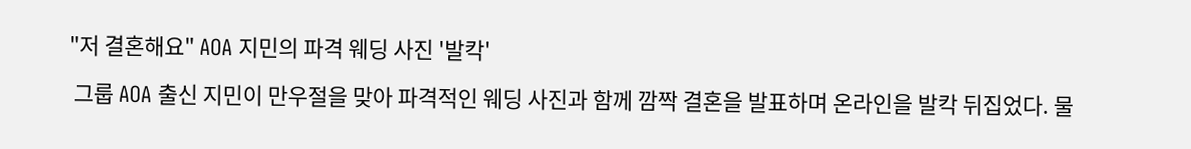"저 결혼해요" AOA 지민의 파격 웨딩 사진 '발칵'

 그룹 AOA 출신 지민이 만우절을 맞아 파격적인 웨딩 사진과 함께 깜짝 결혼을 발표하며 온라인을 발칵 뒤집었다. 물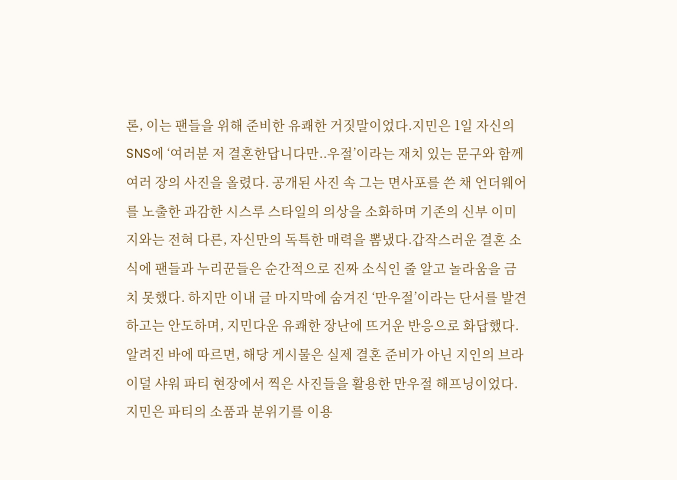론, 이는 팬들을 위해 준비한 유쾌한 거짓말이었다.지민은 1일 자신의 SNS에 ‘여러분 저 결혼한답니다만..우절’이라는 재치 있는 문구와 함께 여러 장의 사진을 올렸다. 공개된 사진 속 그는 면사포를 쓴 채 언더웨어를 노출한 과감한 시스루 스타일의 의상을 소화하며 기존의 신부 이미지와는 전혀 다른, 자신만의 독특한 매력을 뽐냈다.갑작스러운 결혼 소식에 팬들과 누리꾼들은 순간적으로 진짜 소식인 줄 알고 놀라움을 금치 못했다. 하지만 이내 글 마지막에 숨겨진 ‘만우절’이라는 단서를 발견하고는 안도하며, 지민다운 유쾌한 장난에 뜨거운 반응으로 화답했다.알려진 바에 따르면, 해당 게시물은 실제 결혼 준비가 아닌 지인의 브라이덜 샤워 파티 현장에서 찍은 사진들을 활용한 만우절 해프닝이었다. 지민은 파티의 소품과 분위기를 이용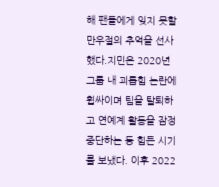해 팬들에게 잊지 못할 만우절의 추억을 선사했다.지민은 2020년 그룹 내 괴롭힘 논란에 휩싸이며 팀을 탈퇴하고 연예계 활동을 잠정 중단하는 등 힘든 시기를 보냈다. 이후 2022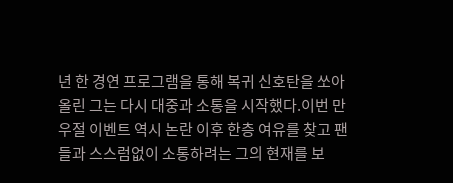년 한 경연 프로그램을 통해 복귀 신호탄을 쏘아 올린 그는 다시 대중과 소통을 시작했다.이번 만우절 이벤트 역시 논란 이후 한층 여유를 찾고 팬들과 스스럼없이 소통하려는 그의 현재를 보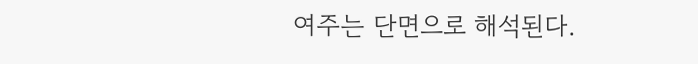여주는 단면으로 해석된다.